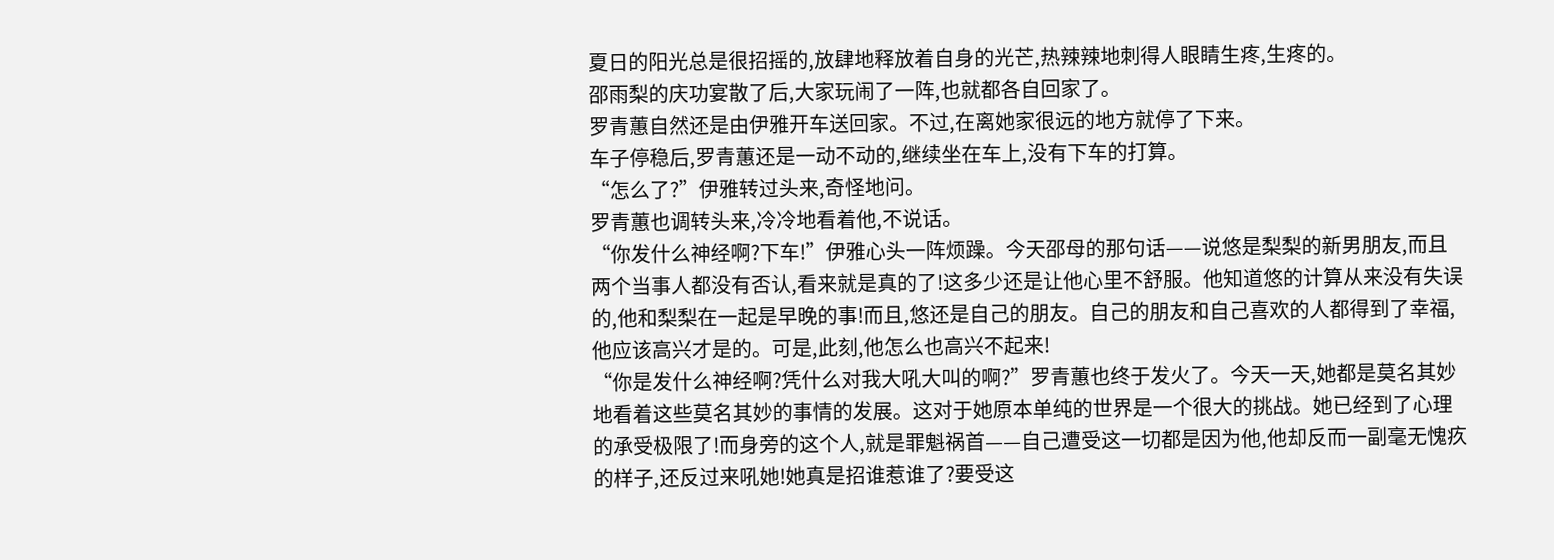夏日的阳光总是很招摇的,放肆地释放着自身的光芒,热辣辣地刺得人眼睛生疼,生疼的。
邵雨梨的庆功宴散了后,大家玩闹了一阵,也就都各自回家了。
罗青蕙自然还是由伊雅开车送回家。不过,在离她家很远的地方就停了下来。
车子停稳后,罗青蕙还是一动不动的,继续坐在车上,没有下车的打算。
“怎么了?”伊雅转过头来,奇怪地问。
罗青蕙也调转头来,冷冷地看着他,不说话。
“你发什么神经啊?下车!”伊雅心头一阵烦躁。今天邵母的那句话——说悠是梨梨的新男朋友,而且两个当事人都没有否认,看来就是真的了!这多少还是让他心里不舒服。他知道悠的计算从来没有失误的,他和梨梨在一起是早晚的事!而且,悠还是自己的朋友。自己的朋友和自己喜欢的人都得到了幸福,他应该高兴才是的。可是,此刻,他怎么也高兴不起来!
“你是发什么神经啊?凭什么对我大吼大叫的啊?”罗青蕙也终于发火了。今天一天,她都是莫名其妙地看着这些莫名其妙的事情的发展。这对于她原本单纯的世界是一个很大的挑战。她已经到了心理的承受极限了!而身旁的这个人,就是罪魁祸首——自己遭受这一切都是因为他,他却反而一副毫无愧疚的样子,还反过来吼她!她真是招谁惹谁了?要受这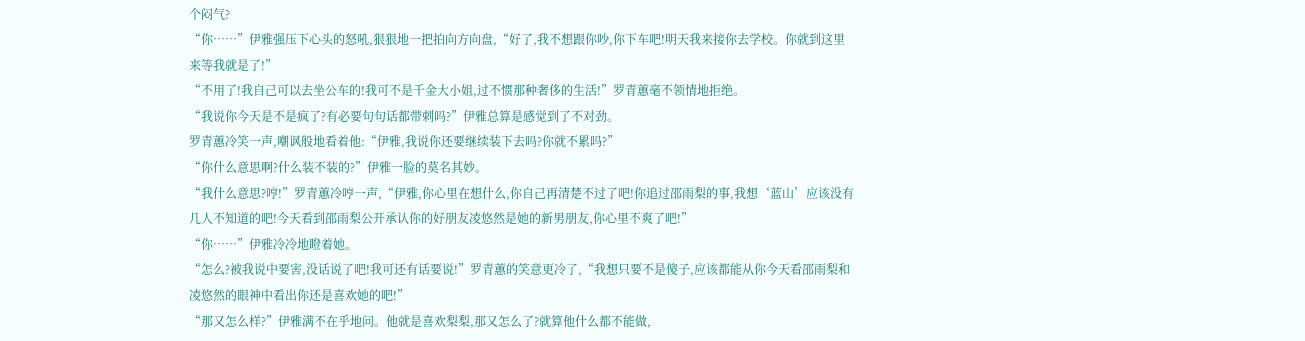个闷气?
“你……”伊雅强压下心头的怒吼,狠狠地一把拍向方向盘,“好了,我不想跟你吵,你下车吧!明天我来接你去学校。你就到这里来等我就是了!”
“不用了!我自己可以去坐公车的!我可不是千金大小姐,过不惯那种奢侈的生活!”罗青蕙毫不领情地拒绝。
“我说你今天是不是疯了?有必要句句话都带刺吗?”伊雅总算是感觉到了不对劲。
罗青蕙冷笑一声,嘲讽般地看着他:“伊雅,我说你还要继续装下去吗?你就不累吗?”
“你什么意思啊?什么装不装的?”伊雅一脸的莫名其妙。
“我什么意思?哼!”罗青蕙冷哼一声,“伊雅,你心里在想什么,你自己再清楚不过了吧!你追过邵雨梨的事,我想‘蓝山’应该没有几人不知道的吧!今天看到邵雨梨公开承认你的好朋友凌悠然是她的新男朋友,你心里不爽了吧!”
“你……”伊雅冷冷地瞪着她。
“怎么?被我说中要害,没话说了吧!我可还有话要说!”罗青蕙的笑意更冷了,“我想只要不是傻子,应该都能从你今天看邵雨梨和凌悠然的眼神中看出你还是喜欢她的吧!”
“那又怎么样?”伊雅满不在乎地问。他就是喜欢梨梨,那又怎么了?就算他什么都不能做,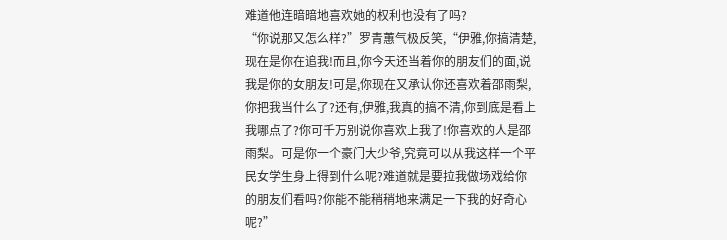难道他连暗暗地喜欢她的权利也没有了吗?
“你说那又怎么样?”罗青蕙气极反笑,“伊雅,你搞清楚,现在是你在追我!而且,你今天还当着你的朋友们的面,说我是你的女朋友!可是,你现在又承认你还喜欢着邵雨梨,你把我当什么了?还有,伊雅,我真的搞不清,你到底是看上我哪点了?你可千万别说你喜欢上我了!你喜欢的人是邵雨梨。可是你一个豪门大少爷,究竟可以从我这样一个平民女学生身上得到什么呢?难道就是要拉我做场戏给你的朋友们看吗?你能不能稍稍地来满足一下我的好奇心呢?”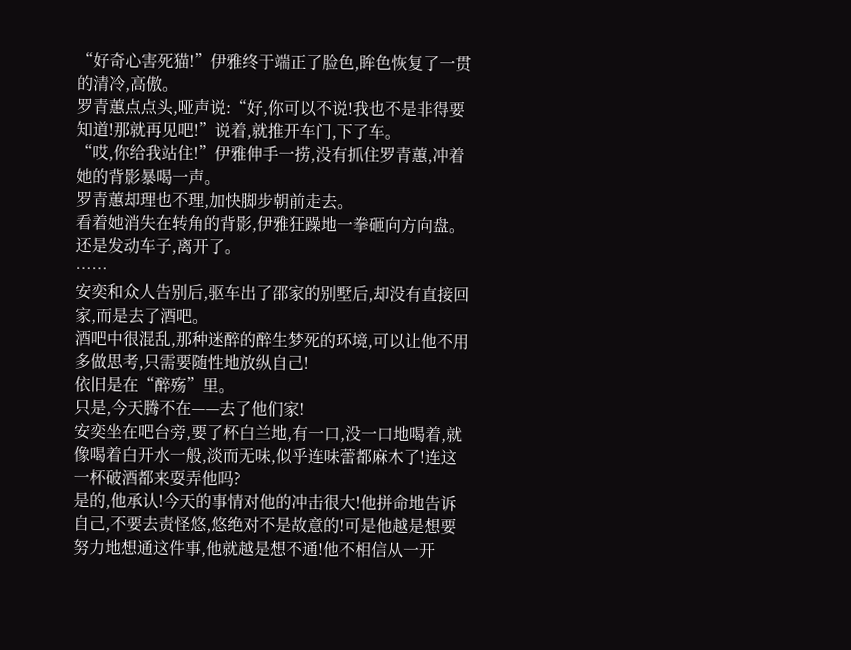“好奇心害死猫!”伊雅终于端正了脸色,眸色恢复了一贯的清冷,高傲。
罗青蕙点点头,哑声说:“好,你可以不说!我也不是非得要知道!那就再见吧!”说着,就推开车门,下了车。
“哎,你给我站住!”伊雅伸手一捞,没有抓住罗青蕙,冲着她的背影暴喝一声。
罗青蕙却理也不理,加快脚步朝前走去。
看着她消失在转角的背影,伊雅狂躁地一拳砸向方向盘。还是发动车子,离开了。
……
安奕和众人告别后,驱车出了邵家的别墅后,却没有直接回家,而是去了酒吧。
酒吧中很混乱,那种迷醉的醉生梦死的环境,可以让他不用多做思考,只需要随性地放纵自己!
依旧是在“醉殇”里。
只是,今天腾不在——去了他们家!
安奕坐在吧台旁,要了杯白兰地,有一口,没一口地喝着,就像喝着白开水一般,淡而无味,似乎连味蕾都麻木了!连这一杯破酒都来耍弄他吗?
是的,他承认!今天的事情对他的冲击很大!他拼命地告诉自己,不要去责怪悠,悠绝对不是故意的!可是他越是想要努力地想通这件事,他就越是想不通!他不相信从一开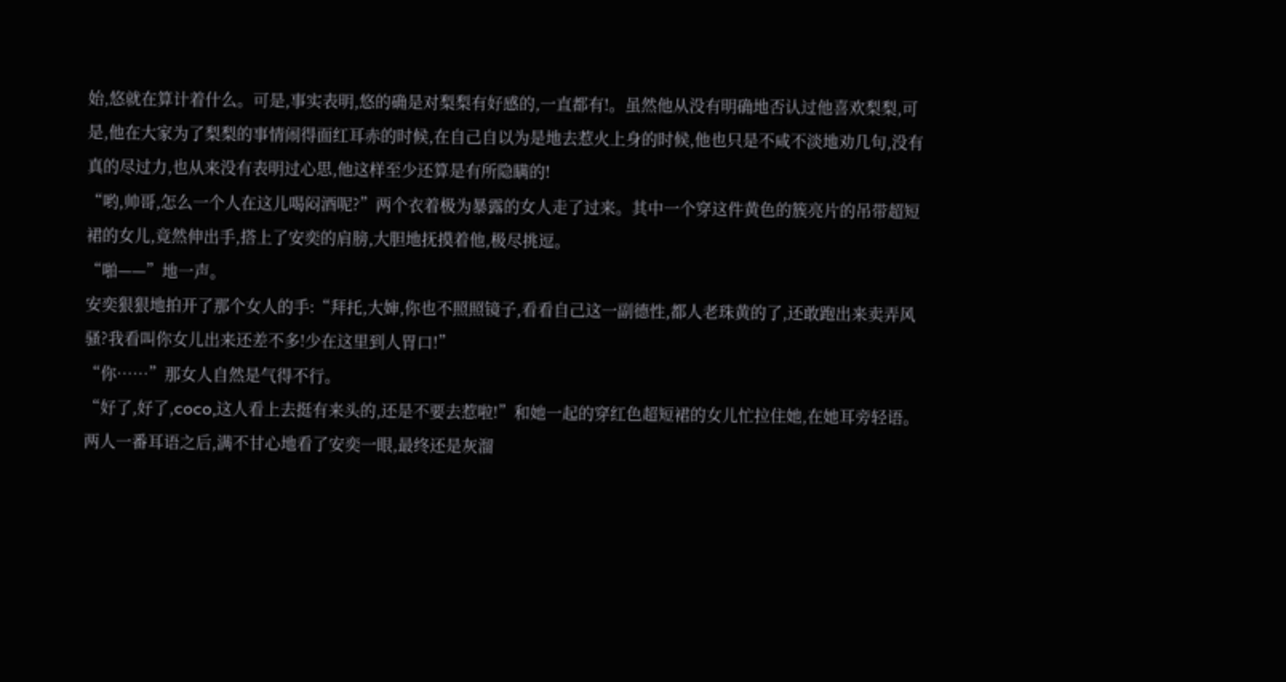始,悠就在算计着什么。可是,事实表明,悠的确是对梨梨有好感的,一直都有!。虽然他从没有明确地否认过他喜欢梨梨,可是,他在大家为了梨梨的事情闹得面红耳赤的时候,在自己自以为是地去惹火上身的时候,他也只是不咸不淡地劝几句,没有真的尽过力,也从来没有表明过心思,他这样至少还算是有所隐瞒的!
“哟,帅哥,怎么一个人在这儿喝闷酒呢?”两个衣着极为暴露的女人走了过来。其中一个穿这件黄色的簇亮片的吊带超短裙的女儿,竟然伸出手,搭上了安奕的肩膀,大胆地抚摸着他,极尽挑逗。
“啪——”地一声。
安奕狠狠地拍开了那个女人的手:“拜托,大婶,你也不照照镜子,看看自己这一副德性,都人老珠黄的了,还敢跑出来卖弄风骚?我看叫你女儿出来还差不多!少在这里到人胃口!”
“你……”那女人自然是气得不行。
“好了,好了,coco,这人看上去挺有来头的,还是不要去惹啦!”和她一起的穿红色超短裙的女儿忙拉住她,在她耳旁轻语。
两人一番耳语之后,满不甘心地看了安奕一眼,最终还是灰溜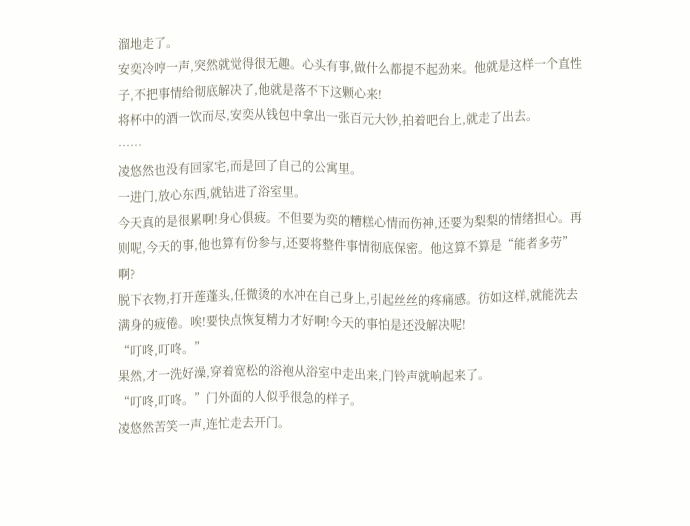溜地走了。
安奕冷哼一声,突然就觉得很无趣。心头有事,做什么都提不起劲来。他就是这样一个直性子,不把事情给彻底解决了,他就是落不下这颗心来!
将杯中的酒一饮而尽,安奕从钱包中拿出一张百元大钞,拍着吧台上,就走了出去。
……
凌悠然也没有回家宅,而是回了自己的公寓里。
一进门,放心东西,就钻进了浴室里。
今天真的是很累啊!身心俱疲。不但要为奕的糟糕心情而伤神,还要为梨梨的情绪担心。再则呢,今天的事,他也算有份参与,还要将整件事情彻底保密。他这算不算是“能者多劳”啊?
脱下衣物,打开莲蓬头,任微烫的水冲在自己身上,引起丝丝的疼痛感。彷如这样,就能洗去满身的疲倦。唉!要快点恢复精力才好啊!今天的事怕是还没解决呢!
“叮咚,叮咚。”
果然,才一洗好澡,穿着宽松的浴袍从浴室中走出来,门铃声就响起来了。
“叮咚,叮咚。”门外面的人似乎很急的样子。
凌悠然苦笑一声,连忙走去开门。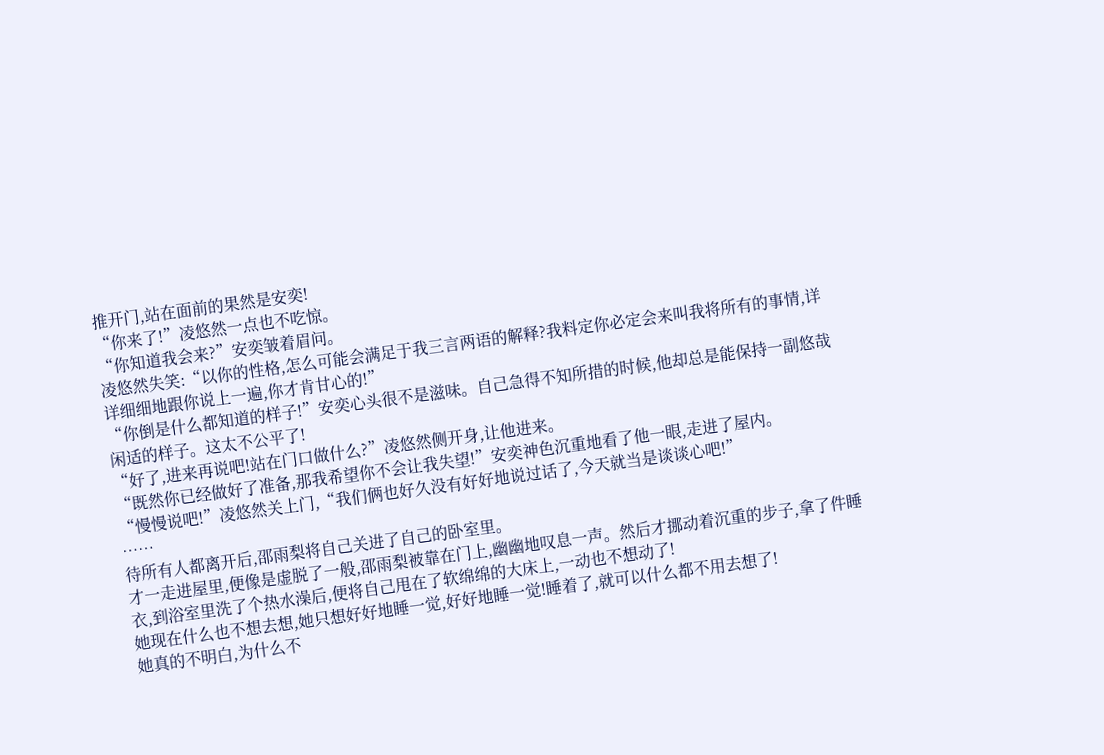推开门,站在面前的果然是安奕!
“你来了!”凌悠然一点也不吃惊。
“你知道我会来?”安奕皱着眉问。
凌悠然失笑:“以你的性格,怎么可能会满足于我三言两语的解释?我料定你必定会来叫我将所有的事情,详详细细地跟你说上一遍,你才肯甘心的!”
“你倒是什么都知道的样子!”安奕心头很不是滋味。自己急得不知所措的时候,他却总是能保持一副悠哉闲适的样子。这太不公平了!
“好了,进来再说吧!站在门口做什么?”凌悠然侧开身,让他进来。
“既然你已经做好了准备,那我希望你不会让我失望!”安奕神色沉重地看了他一眼,走进了屋内。
“慢慢说吧!”凌悠然关上门,“我们俩也好久没有好好地说过话了,今天就当是谈谈心吧!”
……
待所有人都离开后,邵雨梨将自己关进了自己的卧室里。
才一走进屋里,便像是虚脱了一般,邵雨梨被靠在门上,幽幽地叹息一声。然后才挪动着沉重的步子,拿了件睡衣,到浴室里洗了个热水澡后,便将自己甩在了软绵绵的大床上,一动也不想动了!
她现在什么也不想去想,她只想好好地睡一觉,好好地睡一觉!睡着了,就可以什么都不用去想了!
她真的不明白,为什么不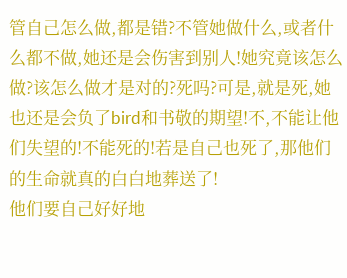管自己怎么做,都是错?不管她做什么,或者什么都不做,她还是会伤害到别人!她究竟该怎么做?该怎么做才是对的?死吗?可是,就是死,她也还是会负了bird和书敬的期望!不,不能让他们失望的!不能死的!若是自己也死了,那他们的生命就真的白白地葬送了!
他们要自己好好地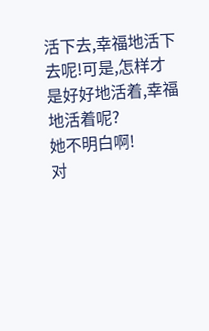活下去,幸福地活下去呢!可是,怎样才是好好地活着,幸福地活着呢?
她不明白啊!
对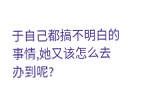于自己都搞不明白的事情,她又该怎么去办到呢?